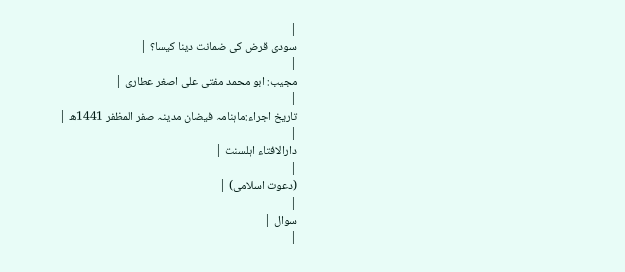|
سودی قرض کی ضمانت دینا کیسا؟ |
|
مجیب: ابو محمد مفتی علی اصغر عطاری |
|
تاریخ اجراء:ماہنامہ فیضان مدینہ صفر المظفر 1441ھ |
|
دارالافتاء اہلسنت |
|
(دعوت اسلامی) |
|
سوال |
|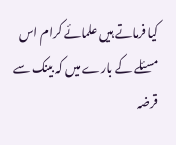کیا فرماتے ہیں علمائے کرام اس مسئلے کے بارے میں کہ بینک سے قرضہ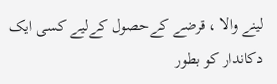لینے والا ، قرضے کےحصول کےلیے کسی ایک دکاندار کو بطور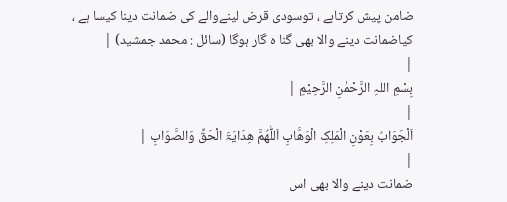ضامن پیش کرتاہے ، توسودی قرض لینےوالے کی ضمانت دینا کیسا ہے ، کیاضمانت دینے والا بھی گنا ہ گار ہوگا (سائل : محمد جمشید) |
|
بِسْمِ اللہِ الرَّحْمٰنِ الرَّحِیْمِ |
|
اَلْجَوَابُ بِعَوْنِ الْمَلِکِ الْوَھَّابِ اَللّٰھُمَّ ھِدَایَۃَ الْحَقِّ وَالصَّوَابِ |
|
ضمانت دینے والا بھی اس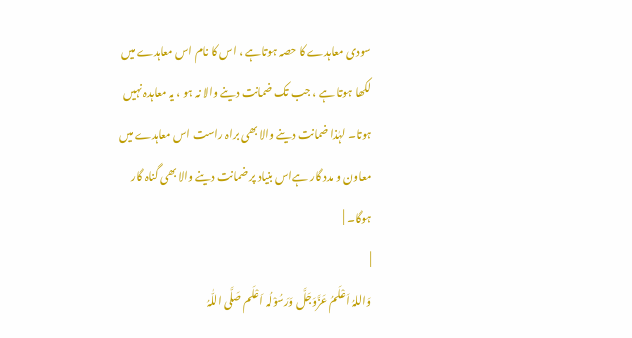سودی معاہدے کا حصہ ہوتاہے ، اس کا نام اس معاہدے میں لکھا ہوتا ہے ، جب تک ضمانت دینے والا نہ ہو ، یہ معاہدہ نہیں ہوتا۔ لہٰذا ضمانت دینے والا بھی براہ راست اس معاہدے میں معاون و مدد گار ہےاس بنیاد پر ضمانت دینے والا بھی گناہ گار ہوگا۔ |
|
وَاللہُ اَعْلَمُ عَزَّوَجَلَّ وَرَسُوْلُہ اَعْلَم صَلَّی اللّٰہُ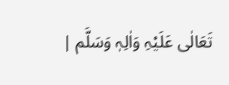تَعَالٰی عَلَیْہِ وَاٰلِہٖ وَسَلَّم |